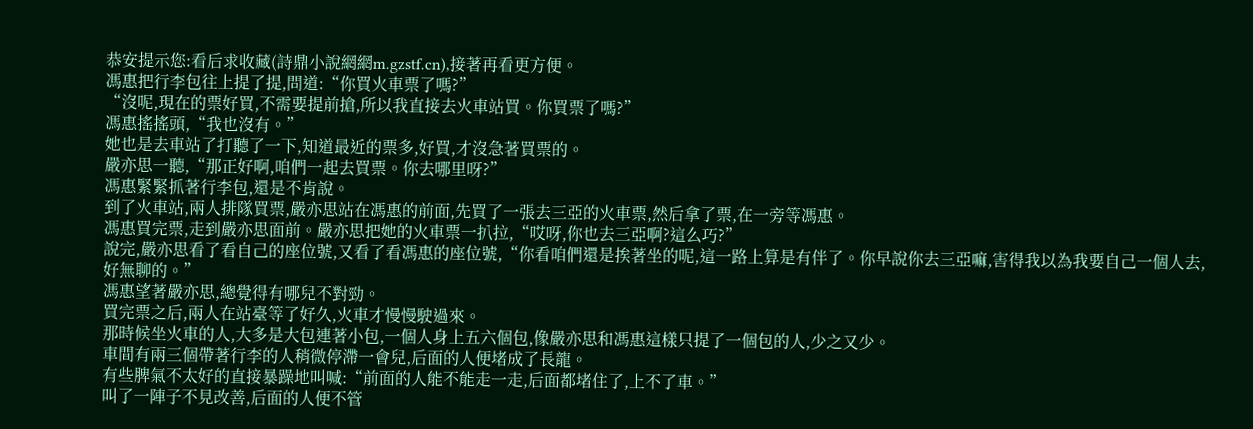恭安提示您:看后求收藏(詩鼎小說網網m.gzstf.cn),接著再看更方便。
馮惠把行李包往上提了提,問道:“你買火車票了嗎?”
“沒呢,現在的票好買,不需要提前搶,所以我直接去火車站買。你買票了嗎?”
馮惠搖搖頭,“我也沒有。”
她也是去車站了打聽了一下,知道最近的票多,好買,才沒急著買票的。
嚴亦思一聽,“那正好啊,咱們一起去買票。你去哪里呀?”
馮惠緊緊抓著行李包,還是不肯說。
到了火車站,兩人排隊買票,嚴亦思站在馮惠的前面,先買了一張去三亞的火車票,然后拿了票,在一旁等馮惠。
馮惠買完票,走到嚴亦思面前。嚴亦思把她的火車票一扒拉,“哎呀,你也去三亞啊?這么巧?”
說完,嚴亦思看了看自己的座位號,又看了看馮惠的座位號,“你看咱們還是挨著坐的呢,這一路上算是有伴了。你早說你去三亞嘛,害得我以為我要自己一個人去,好無聊的。”
馮惠望著嚴亦思,總覺得有哪兒不對勁。
買完票之后,兩人在站臺等了好久,火車才慢慢駛過來。
那時候坐火車的人,大多是大包連著小包,一個人身上五六個包,像嚴亦思和馮惠這樣只提了一個包的人,少之又少。
車間有兩三個帶著行李的人稍微停滯一會兒,后面的人便堵成了長龍。
有些脾氣不太好的直接暴躁地叫喊:“前面的人能不能走一走,后面都堵住了,上不了車。”
叫了一陣子不見改善,后面的人便不管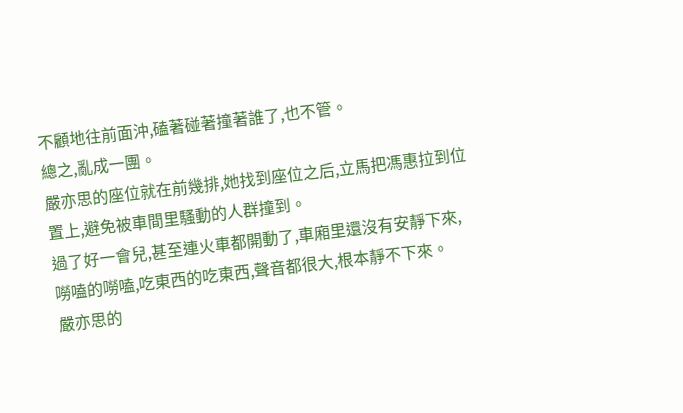不顧地往前面沖,磕著碰著撞著誰了,也不管。
總之,亂成一團。
嚴亦思的座位就在前幾排,她找到座位之后,立馬把馮惠拉到位置上,避免被車間里騷動的人群撞到。
過了好一會兒,甚至連火車都開動了,車廂里還沒有安靜下來,嘮嗑的嘮嗑,吃東西的吃東西,聲音都很大,根本靜不下來。
嚴亦思的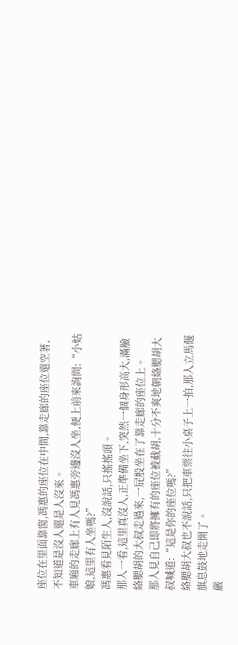座位在里面靠窗,馮惠的座位在中間,靠走廊的座位還空著,不知道是沒人還是人沒來。
車廂的走廊上有人見馮惠旁邊沒人坐,便上前來詢問:“小姑娘,這里有人坐嗎?”
馮惠看見陌生人,沒說話,只搖搖頭。
那人一看,這里真沒人,正準備坐下,突然一個身形高大,滿臉絡腮胡的大叔走過來,一屁股坐在了靠走廊的座位上。
那人見自己即將擁有的座位被截胡,十分不爽地朝絡腮胡大叔喊道:“這是你的座位嗎?”
絡腮胡大叔也不說話,只把車票往小桌子上一拍,那人立馬偃旗息鼓地走開了。
嚴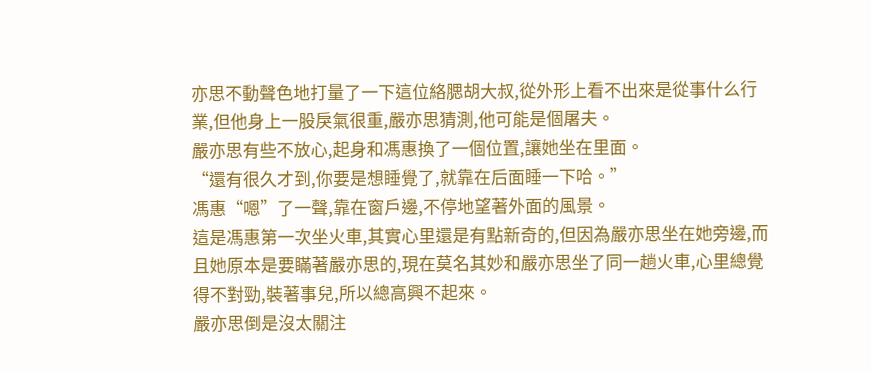亦思不動聲色地打量了一下這位絡腮胡大叔,從外形上看不出來是從事什么行業,但他身上一股戾氣很重,嚴亦思猜測,他可能是個屠夫。
嚴亦思有些不放心,起身和馮惠換了一個位置,讓她坐在里面。
“還有很久才到,你要是想睡覺了,就靠在后面睡一下哈。”
馮惠“嗯”了一聲,靠在窗戶邊,不停地望著外面的風景。
這是馮惠第一次坐火車,其實心里還是有點新奇的,但因為嚴亦思坐在她旁邊,而且她原本是要瞞著嚴亦思的,現在莫名其妙和嚴亦思坐了同一趟火車,心里總覺得不對勁,裝著事兒,所以總高興不起來。
嚴亦思倒是沒太關注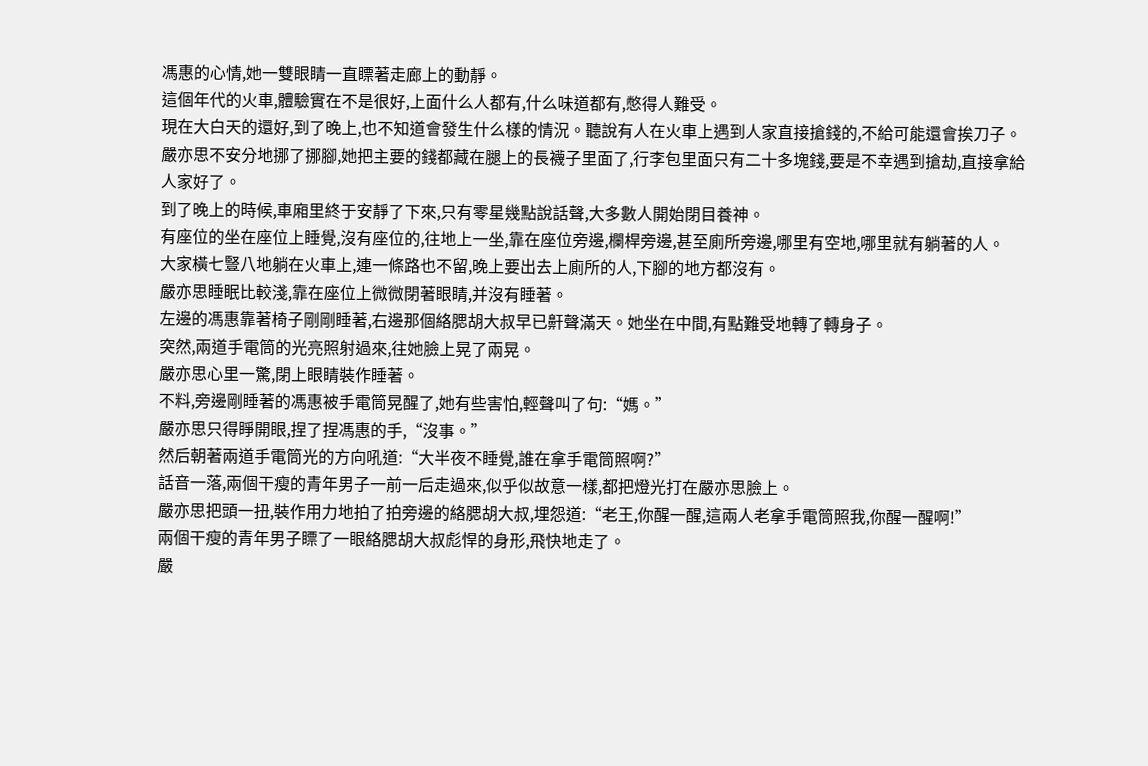馮惠的心情,她一雙眼睛一直瞟著走廊上的動靜。
這個年代的火車,體驗實在不是很好,上面什么人都有,什么味道都有,憋得人難受。
現在大白天的還好,到了晚上,也不知道會發生什么樣的情況。聽說有人在火車上遇到人家直接搶錢的,不給可能還會挨刀子。
嚴亦思不安分地挪了挪腳,她把主要的錢都藏在腿上的長襪子里面了,行李包里面只有二十多塊錢,要是不幸遇到搶劫,直接拿給人家好了。
到了晚上的時候,車廂里終于安靜了下來,只有零星幾點說話聲,大多數人開始閉目養神。
有座位的坐在座位上睡覺,沒有座位的,往地上一坐,靠在座位旁邊,欄桿旁邊,甚至廁所旁邊,哪里有空地,哪里就有躺著的人。
大家橫七豎八地躺在火車上,連一條路也不留,晚上要出去上廁所的人,下腳的地方都沒有。
嚴亦思睡眠比較淺,靠在座位上微微閉著眼睛,并沒有睡著。
左邊的馮惠靠著椅子剛剛睡著,右邊那個絡腮胡大叔早已鼾聲滿天。她坐在中間,有點難受地轉了轉身子。
突然,兩道手電筒的光亮照射過來,往她臉上晃了兩晃。
嚴亦思心里一驚,閉上眼睛裝作睡著。
不料,旁邊剛睡著的馮惠被手電筒晃醒了,她有些害怕,輕聲叫了句:“媽。”
嚴亦思只得睜開眼,捏了捏馮惠的手,“沒事。”
然后朝著兩道手電筒光的方向吼道:“大半夜不睡覺,誰在拿手電筒照啊?”
話音一落,兩個干瘦的青年男子一前一后走過來,似乎似故意一樣,都把燈光打在嚴亦思臉上。
嚴亦思把頭一扭,裝作用力地拍了拍旁邊的絡腮胡大叔,埋怨道:“老王,你醒一醒,這兩人老拿手電筒照我,你醒一醒啊!”
兩個干瘦的青年男子瞟了一眼絡腮胡大叔彪悍的身形,飛快地走了。
嚴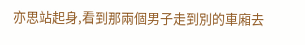亦思站起身,看到那兩個男子走到別的車廂去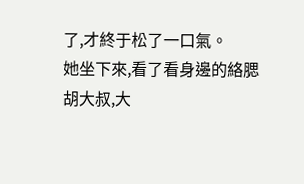了,才終于松了一口氣。
她坐下來,看了看身邊的絡腮胡大叔,大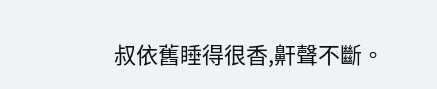叔依舊睡得很香,鼾聲不斷。